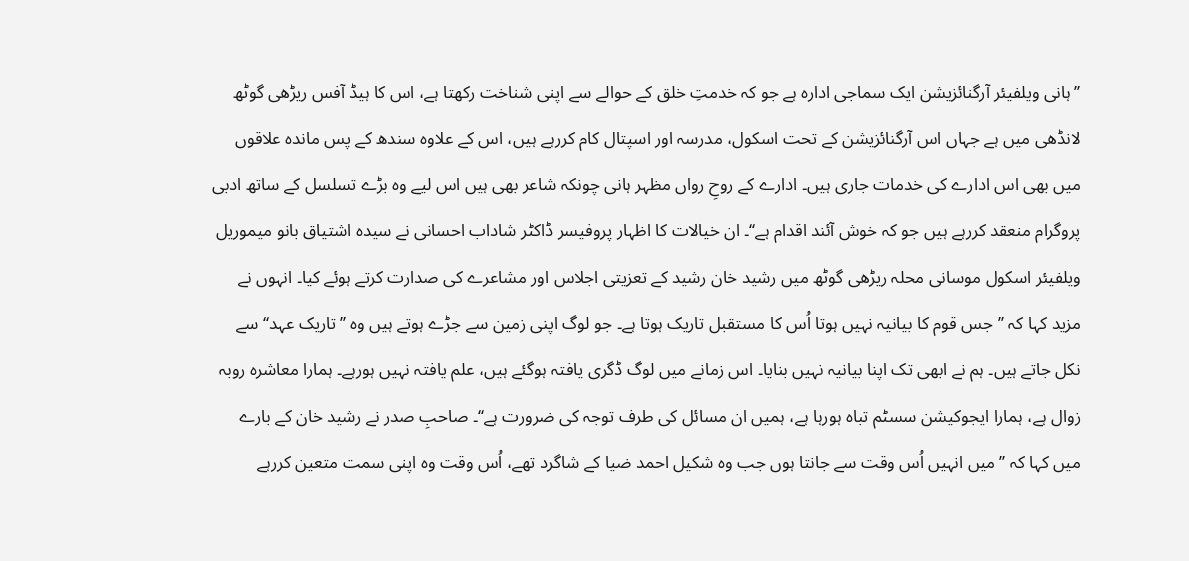’’ہانی ویلفیئر آرگنائزیشن ایک سماجی ادارہ ہے جو کہ خدمتِ خلق کے حوالے سے اپنی شناخت رکھتا ہے، اس کا ہیڈ آفس ریڑھی گوٹھ لانڈھی میں ہے جہاں اس آرگنائزیشن کے تحت اسکول، مدرسہ اور اسپتال کام کررہے ہیں، اس کے علاوہ سندھ کے پس ماندہ علاقوں میں بھی اس ادارے کی خدمات جاری ہیں۔ ادارے کے روحِ رواں مظہر ہانی چونکہ شاعر بھی ہیں اس لیے وہ بڑے تسلسل کے ساتھ ادبی پروگرام منعقد کررہے ہیں جو کہ خوش آئند اقدام ہے‘‘۔ ان خیالات کا اظہار پروفیسر ڈاکٹر شاداب احسانی نے سیدہ اشتیاق بانو میموریل ویلفیئر اسکول موسانی محلہ ریڑھی گوٹھ میں رشید خان رشید کے تعزیتی اجلاس اور مشاعرے کی صدارت کرتے ہوئے کیا۔ انہوں نے مزید کہا کہ ’’جس قوم کا بیانیہ نہیں ہوتا اُس کا مستقبل تاریک ہوتا ہے۔ جو لوگ اپنی زمین سے جڑے ہوتے ہیں وہ ’’تاریک عہد‘‘ سے نکل جاتے ہیں۔ ہم نے ابھی تک اپنا بیانیہ نہیں بنایا۔ اس زمانے میں لوگ ڈگری یافتہ ہوگئے ہیں، علم یافتہ نہیں ہورہے۔ ہمارا معاشرہ روبہ زوال ہے، ہمارا ایجوکیشن سسٹم تباہ ہورہا ہے، ہمیں ان مسائل کی طرف توجہ کی ضرورت ہے‘‘۔ صاحبِ صدر نے رشید خان کے بارے میں کہا کہ ’’میں انہیں اُس وقت سے جانتا ہوں جب وہ شکیل احمد ضیا کے شاگرد تھے، اُس وقت وہ اپنی سمت متعین کررہے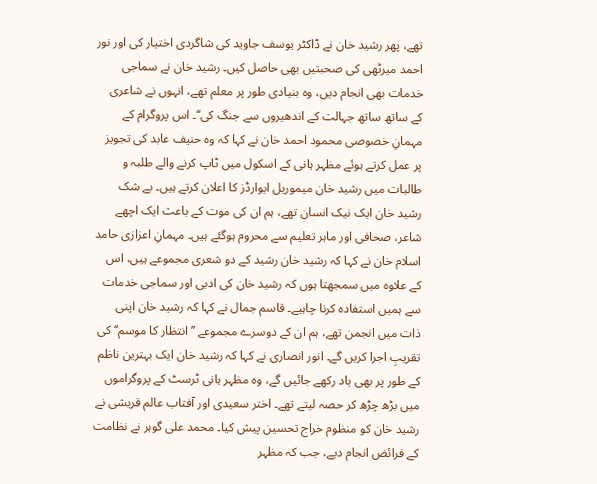تھے، پھر رشید خان نے ڈاکٹر یوسف جاوید کی شاگردی اختیار کی اور نور احمد میرٹھی کی صحبتیں بھی حاصل کیں۔ رشید خان نے سماجی خدمات بھی انجام دیں، وہ بنیادی طور پر معلم تھے، انہوں نے شاعری کے ساتھ ساتھ جہالت کے اندھیروں سے جنگ کی‘‘۔ اس پروگرام کے مہمانِ خصوصی محمود احمد خان نے کہا کہ وہ حنیف عابد کی تجویز پر عمل کرتے ہوئے مظہر ہانی کے اسکول میں ٹاپ کرنے والے طلبہ و طالبات میں رشید خان میموریل ایوارڈز کا اعلان کرتے ہیں۔ بے شک رشید خان ایک نیک انسان تھے، ہم ان کی موت کے باعث ایک اچھے شاعر، صحافی اور ماہر تعلیم سے محروم ہوگئے ہیں۔ مہمانِ اعزازی حامد اسلام خان نے کہا کہ رشید خان رشید کے دو شعری مجموعے ہیں، اس کے علاوہ میں سمجھتا ہوں کہ رشید خان کی ادبی اور سماجی خدمات سے ہمیں استفادہ کرنا چاہیے۔ قاسم جمال نے کہا کہ رشید خان اپنی ذات میں انجمن تھے، ہم ان کے دوسرے مجموعے ’’انتظار کا موسم‘‘ کی تقریبِ اجرا کریں گے۔ انور انصاری نے کہا کہ رشید خان ایک بہترین ناظم کے طور پر بھی یاد رکھے جائیں گے، وہ مظہر ہانی ٹرسٹ کے پروگراموں میں بڑھ چڑھ کر حصہ لیتے تھے۔ اختر سعیدی اور آفتاب عالم قریشی نے رشید خان کو منظوم خراج تحسین پیش کیا۔ محمد علی گوہر نے نظامت کے فرائض انجام دیے، جب کہ مظہر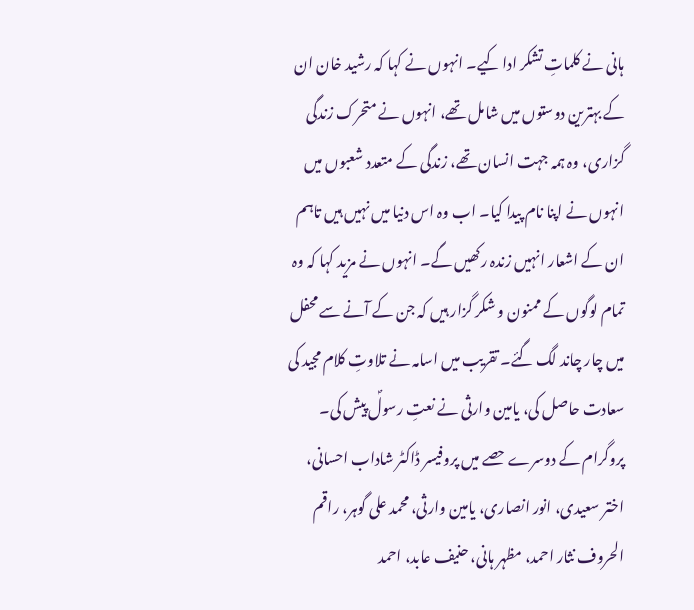ہانی نے کلماتِ تشکر ادا کیے۔ انہوں نے کہا کہ رشید خان ان کے بہترین دوستوں میں شامل تھے، انہوں نے متحرک زندگی گزاری، وہ ہمہ جہت انسان تھے، زندگی کے متعدد شعبوں میں انہوں نے اپنا نام پیدا کیا۔ اب وہ اس دنیا میں نہیں ہیں تاہم ان کے اشعار انہیں زندہ رکھیں گے۔ انہوں نے مزید کہا کہ وہ تمام لوگوں کے ممنون و شکر گزار ہیں کہ جن کے آنے سے محفل میں چار چاند لگ گئے۔ تقریب میں اسامہ نے تلاوتِ کلام مجید کی سعادت حاصل کی، یامین وارثی نے نعتِ رسولؐ پیش کی۔ پروگرام کے دوسرے حصے میں پروفیسر ڈاکٹر شاداب احسانی، اختر سعیدی، انور انصاری، یامین وارثی، محمد علی گوہر، راقم الحروف نثار احمد، مظہر ہانی، حنیف عابد، احمد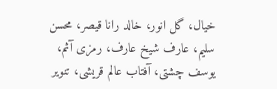خیال، گل انور، خالد رانا قیصر، محسن سلیم، عارف شیخ عارف، رمزی آثم، یوسف چشتی، آفتاب عالم قریشی، تنویر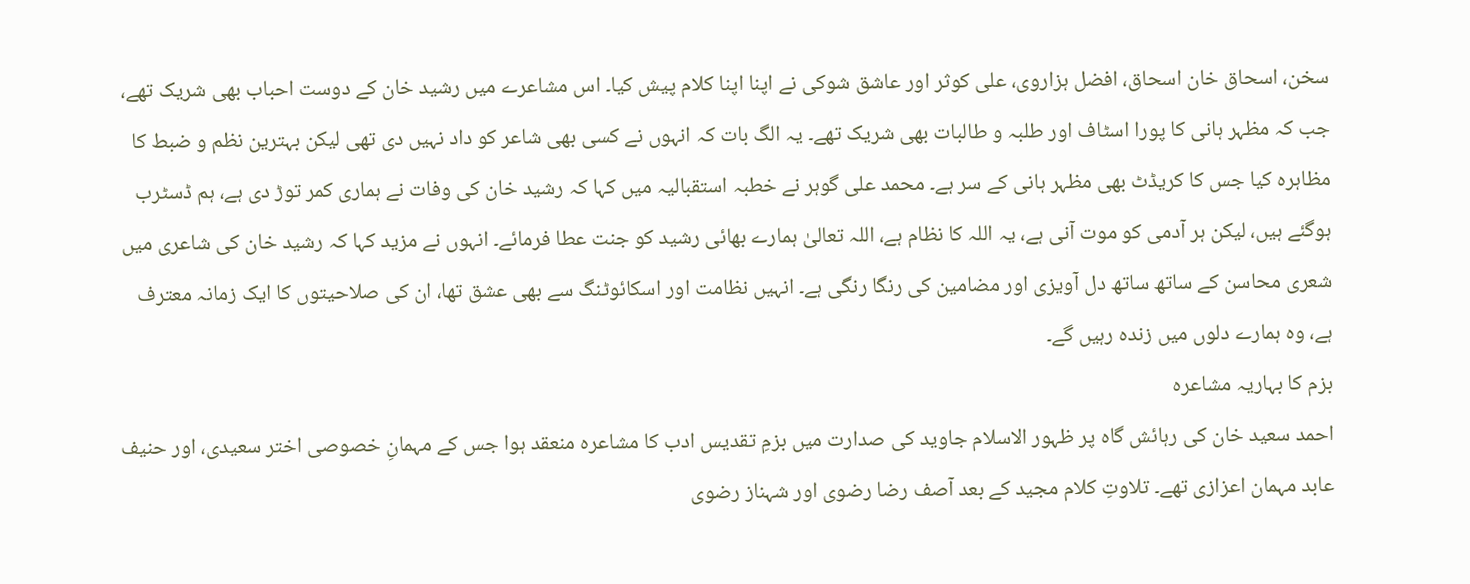سخن، اسحاق خان اسحاق، افضل ہزاروی، علی کوثر اور عاشق شوکی نے اپنا اپنا کلام پیش کیا۔ اس مشاعرے میں رشید خان کے دوست احباب بھی شریک تھے، جب کہ مظہر ہانی کا پورا اسٹاف اور طلبہ و طالبات بھی شریک تھے۔ یہ الگ بات کہ انہوں نے کسی بھی شاعر کو داد نہیں دی تھی لیکن بہترین نظم و ضبط کا مظاہرہ کیا جس کا کریڈٹ بھی مظہر ہانی کے سر ہے۔ محمد علی گوہر نے خطبہ استقبالیہ میں کہا کہ رشید خان کی وفات نے ہماری کمر توڑ دی ہے، ہم ڈسٹرب ہوگئے ہیں، لیکن ہر آدمی کو موت آنی ہے، یہ اللہ کا نظام ہے، اللہ تعالیٰ ہمارے بھائی رشید کو جنت عطا فرمائے۔ انہوں نے مزید کہا کہ رشید خان کی شاعری میں شعری محاسن کے ساتھ ساتھ دل آویزی اور مضامین کی رنگا رنگی ہے۔ انہیں نظامت اور اسکائوٹنگ سے بھی عشق تھا، ان کی صلاحیتوں کا ایک زمانہ معترف ہے، وہ ہمارے دلوں میں زندہ رہیں گے۔
بزم کا بہاریہ مشاعرہ
احمد سعید خان کی رہائش گاہ پر ظہور الاسلام جاوید کی صدارت میں بزمِ تقدیس ادب کا مشاعرہ منعقد ہوا جس کے مہمانِ خصوصی اختر سعیدی، اور حنیف عابد مہمان اعزازی تھے۔ تلاوتِ کلام مجید کے بعد آصف رضا رضوی اور شہناز رضوی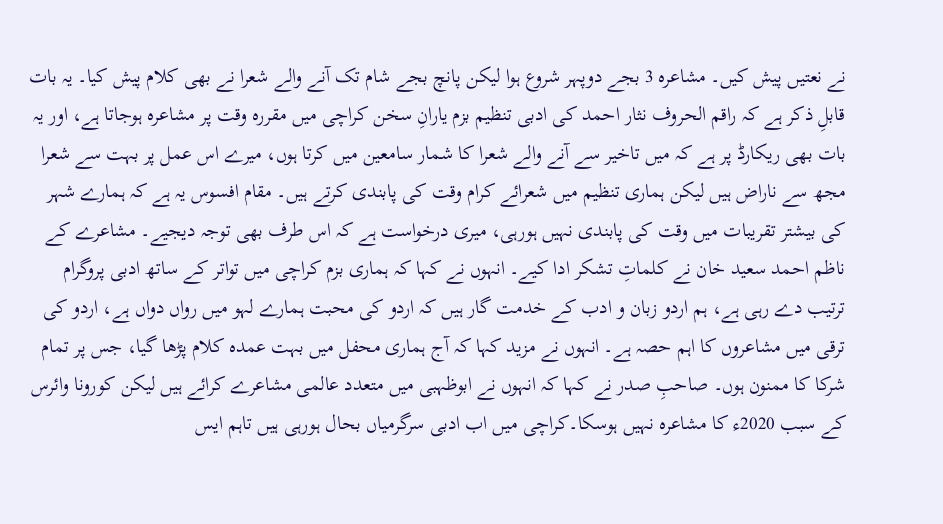نے نعتیں پیش کیں۔ مشاعرہ 3 بجے دوپہر شروع ہوا لیکن پانچ بجے شام تک آنے والے شعرا نے بھی کلام پیش کیا۔ یہ بات قابلِ ذکر ہے کہ راقم الحروف نثار احمد کی ادبی تنظیم بزم یارانِ سخن کراچی میں مقررہ وقت پر مشاعرہ ہوجاتا ہے، اور یہ بات بھی ریکارڈ پر ہے کہ میں تاخیر سے آنے والے شعرا کا شمار سامعین میں کرتا ہوں، میرے اس عمل پر بہت سے شعرا مجھ سے ناراض ہیں لیکن ہماری تنظیم میں شعرائے کرام وقت کی پابندی کرتے ہیں۔ مقام افسوس یہ ہے کہ ہمارے شہر کی بیشتر تقریبات میں وقت کی پابندی نہیں ہورہی، میری درخواست ہے کہ اس طرف بھی توجہ دیجیے۔ مشاعرے کے ناظم احمد سعید خان نے کلماتِ تشکر ادا کیے۔ انہوں نے کہا کہ ہماری بزم کراچی میں تواتر کے ساتھ ادبی پروگرام ترتیب دے رہی ہے، ہم اردو زبان و ادب کے خدمت گار ہیں کہ اردو کی محبت ہمارے لہو میں رواں دواں ہے، اردو کی ترقی میں مشاعروں کا اہم حصہ ہے۔ انہوں نے مزید کہا کہ آج ہماری محفل میں بہت عمدہ کلام پڑھا گیا، جس پر تمام شرکا کا ممنون ہوں۔ صاحبِ صدر نے کہا کہ انہوں نے ابوظہبی میں متعدد عالمی مشاعرے کرائے ہیں لیکن کورونا وائرس کے سبب 2020ء کا مشاعرہ نہیں ہوسکا۔کراچی میں اب ادبی سرگرمیاں بحال ہورہی ہیں تاہم ایس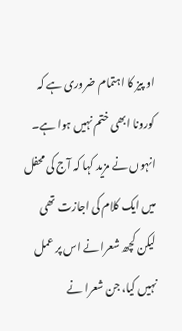او پیز کا اہتمام ضروری ہے کہ کورونا ابھی ختم نہیں ہوا ہے۔ انہوں نے مزید کہا کہ آج کی محفل میں ایک کلام کی اجازت تھی لیکن کچھ شعرا نے اس پر عمل نہیں کیا، جن شعرا نے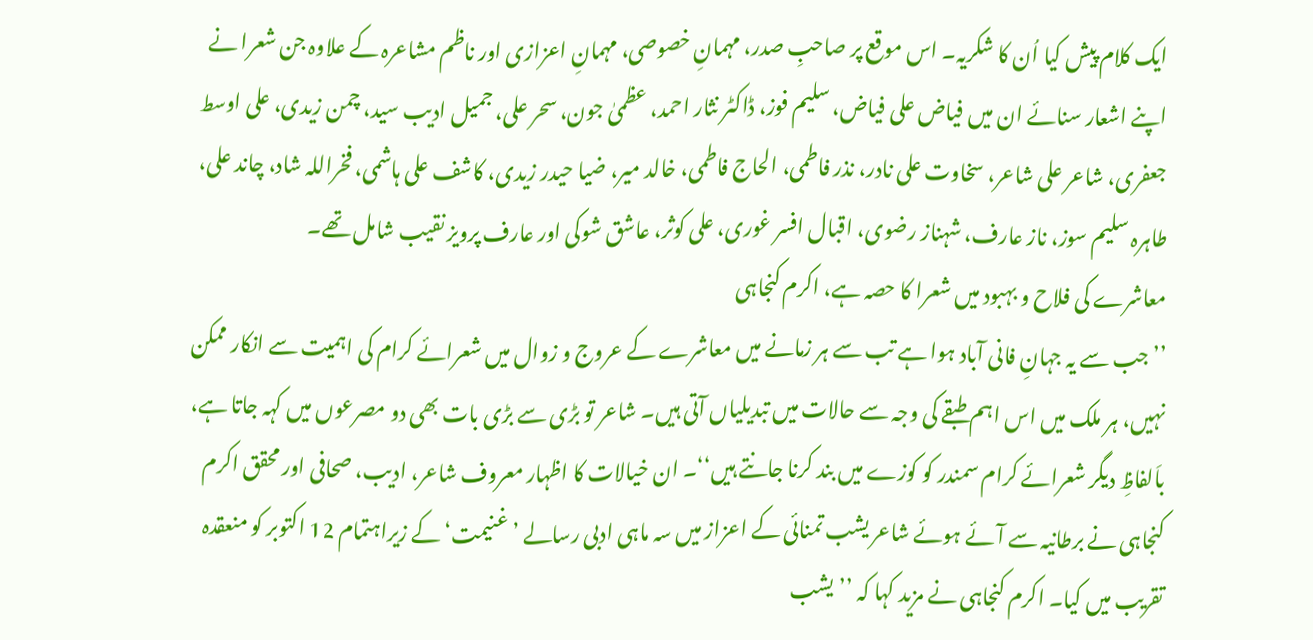ایک کلام پیش کیا اُن کا شکریہ۔ اس موقع پر صاحبِ صدر، مہمانِ خصوصی، مہمانِ اعزازی اور ناظم مشاعرہ کے علاوہ جن شعرا نے اپنے اشعار سنائے ان میں فیاض علی فیاض، سلیم فوز، ڈاکٹر نثار احمد، عظمیٰ جون، سحر علی، جمیل ادیب سید، چمن زیدی، علی اوسط جعفری، شاعر علی شاعر، سخاوت علی نادر، نذر فاطمی، الحاج فاطمی، خالد میر، ضیا حیدر زیدی، کاشف علی ہاشمی، فخراللہ شاد، چاند علی، طاہرہ سلیم سوز، ناز عارف، شہناز رضوی، اقبال افسر غوری، علی کوثر، عاشق شوکی اور عارف پرویز نقیب شامل تھے۔
معاشرے کی فلاح و بہبود میں شعرا کا حصہ ہے، اکرم کنجاہی
’’جب سے یہ جہانِ فانی آباد ہوا ہے تب سے ہر زمانے میں معاشرے کے عروج و زوال میں شعرائے کرام کی اہمیت سے انکار ممکن نہیں، ہر ملک میں اس اہم طبقے کی وجہ سے حالات میں تبدیلیاں آتی ہیں۔ شاعر تو بڑی سے بڑی بات بھی دو مصرعوں میں کہہ جاتا ہے، باَلفاظِ دیگر شعرائے کرام سمندر کو کوزے میں بند کرنا جانتے ہیں‘‘۔ ان خیالات کا اظہار معروف شاعر، ادیب، صحافی اور محقق اکرم کنجاہی نے برطانیہ سے آئے ہوئے شاعر یشب تمنائی کے اعزاز میں سہ ماہی ادبی رسالے ’غنیمت‘ کے زیراہتمام 12 اکتوبر کو منعقدہ تقریب میں کیا۔ اکرم کنجاہی نے مزید کہا کہ ’’یشب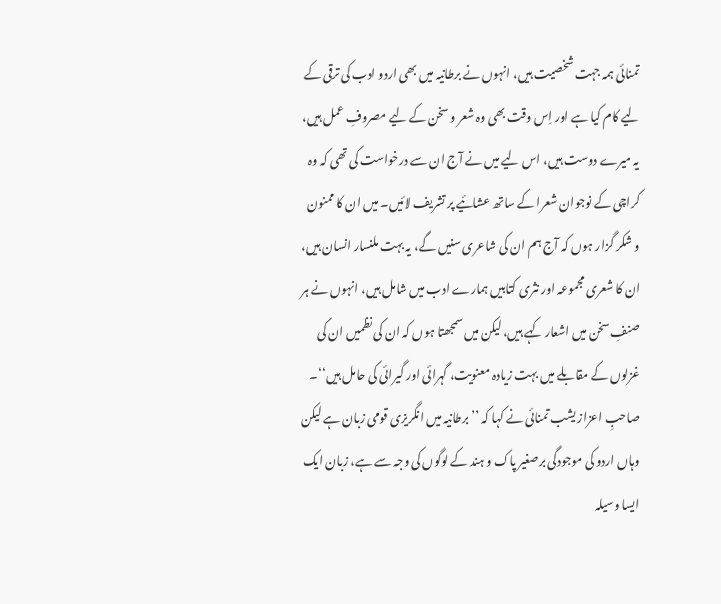تمنائی ہمہ جہت شخصیت ہیں، انہوں نے برطانیہ میں بھی اردو ادب کی ترقی کے لیے کام کیا ہے اور اِس وقت بھی وہ شعر و سخن کے لیے مصروفِ عمل ہیں، یہ میرے دوست ہیں، اس لیے میں نے آج ان سے درخواست کی تھی کہ وہ کراچی کے نوجوان شعرا کے ساتھ عشائیے پر تشریف لائیں۔ میں ان کا ممنون و شکر گزار ہوں کہ آج ہم ان کی شاعری سنیں گے، یہ بہت ملنسار انسان ہیں، ان کا شعری مجموعہ اور نثری کتابیں ہمارے ادب میں شامل ہیں، انہوں نے ہر صنفِ سخن میں اشعار کہے ہیں، لیکن میں سمجھتا ہوں کہ ان کی نظمیں ان کی غزلوں کے مقابلے میں بہت زیادہ معنویت، گہرائی اور گیرائی کی حامل ہیں‘‘۔ صاحبِ اعزاز یشب تمنائی نے کہا کہ ’’برطانیہ میں انگریزی قومی زبان ہے لیکن وہاں اردو کی موجودگی برصغیر پاک و ہند کے لوگوں کی وجہ سے ہے، زبان ایک ایسا وسیلہ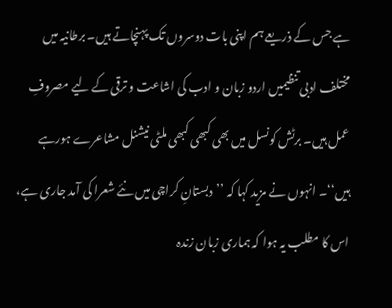ہے جس کے ذریعے ہم اپنی بات دوسروں تک پہنچاتے ہیں۔ برطانیہ میں مختلف ادبی تنظیمیں اردو زبان و ادب کی اشاعت و ترقی کے لیے مصروفِ عمل ہیں۔ برٹش کونسل میں بھی کبھی کبھی ملٹی نیشنل مشاعرے ہورہے ہیں‘‘۔ انہوں نے مزید کہا کہ ’’دبستانِ کراچی میں نئے شعرا کی آمد جاری ہے، اس کا مطلب یہ ہوا کہ ہماری زبان زندہ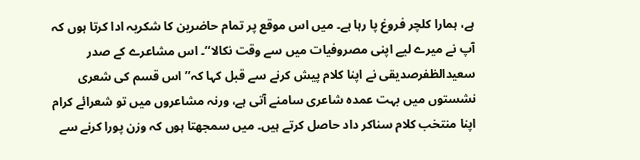ہے، ہمارا کلچر فروغ پا رہا ہے۔ میں اس موقع پر تمام حاضرین کا شکریہ ادا کرتا ہوں کہ آپ نے میرے لیے اپنی مصروفیات میں سے وقت نکالا‘‘۔ اس مشاعرے کے صدر سعیدالظفرصدیقی نے اپنا کلام پیش کرنے سے قبل کہا کہ’’ اس قسم کی شعری نشستوں میں بہت عمدہ شاعری سامنے آتی ہے، ورنہ مشاعروں میں تو شعرائے کرام اپنا منتخب کلام سناکر داد حاصل کرتے ہیں۔ میں سمجھتا ہوں کہ وزن پورا کرنے سے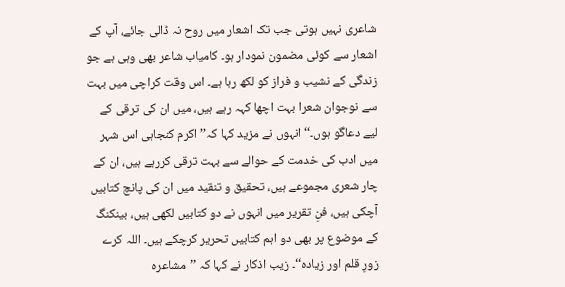شاعری نہیں ہوتی جب تک اشعار میں روح نہ ڈالی جائے، آپ کے اشعار سے کوئی مضمون نمودار ہو۔ کامیاب شاعر بھی وہی ہے جو زندگی کے نشیب و فراز کو لکھ رہا ہے۔ اس وقت کراچی میں بہت سے نوجوان شعرا بہت اچھا کہہ رہے ہیں، میں ان کی ترقی کے لیے دعاگو ہوں۔‘‘ انہوں نے مزید کہا کہ’’ اکرم کنجاہی اس شہر میں ادب کی خدمت کے حوالے سے بہت ترقی کررہے ہیں، ان کے چار شعری مجموعے ہیں، تحقیق و تنقید میں ان کی پانچ کتابیں آچکی ہیں، فنِ تقریر میں انہوں نے دو کتابیں لکھی ہیں، بینکنگ کے موضوع پر بھی دو اہم کتابیں تحریر کرچکے ہیں۔ اللہ کرے زورِ قلم اور زیادہ‘‘۔ زیب اذکار نے کہا کہ ’’مشاعرہ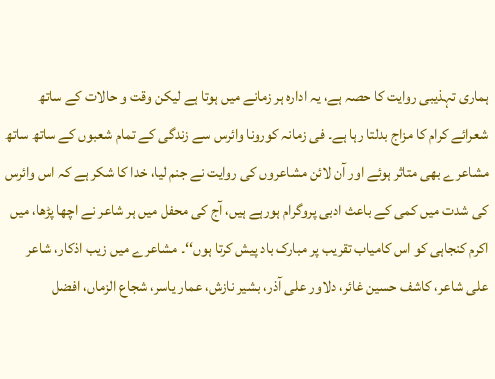ہماری تہذیبی روایت کا حصہ ہے، یہ ادارہ ہر زمانے میں ہوتا ہے لیکن وقت و حالات کے ساتھ شعرائے کرام کا مزاج بدلتا رہا ہے۔ فی زمانہ کورونا وائرس سے زندگی کے تمام شعبوں کے ساتھ ساتھ مشاعرے بھی متاثر ہوئے اور آن لائن مشاعروں کی روایت نے جنم لیا، خدا کا شکر ہے کہ اس وائرس کی شدت میں کمی کے باعث ادبی پروگرام ہورہے ہیں، آج کی محفل میں ہر شاعر نے اچھا پڑھا، میں اکرم کنجاہی کو اس کامیاب تقریب پر مبارک باد پیش کرتا ہوں‘‘۔ مشاعرے میں زیب اذکار، شاعر علی شاعر، کاشف حسین غائر، دلاور علی آذر، بشیر نازش، عمار یاسر، شجاع الزماں، افضل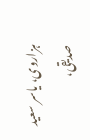ہزاروی، یاسر سعید صدیقی،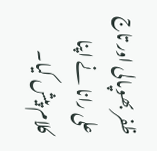ظفر بھوپالی اور تاج علی رانا نے اپنا کلام پیش کیا۔